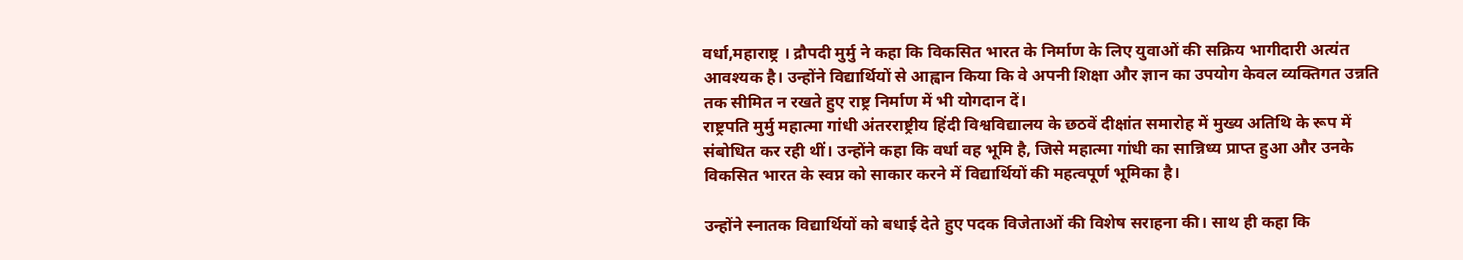वर्धा,महाराष्ट्र । द्रौपदी मुर्मु ने कहा कि विकसित भारत के निर्माण के लिए युवाओं की सक्रिय भागीदारी अत्यंत आवश्यक है। उन्होंने विद्यार्थियों से आह्वान किया कि वे अपनी शिक्षा और ज्ञान का उपयोग केवल व्यक्तिगत उन्नति तक सीमित न रखते हुए राष्ट्र निर्माण में भी योगदान दें।
राष्ट्रपति मुर्मु महात्मा गांधी अंतरराष्ट्रीय हिंदी विश्वविद्यालय के छठवें दीक्षांत समारोह में मुख्य अतिथि के रूप में संबोधित कर रही थीं। उन्होंने कहा कि वर्धा वह भूमि है, जिसे महात्मा गांधी का सान्निध्य प्राप्त हुआ और उनके विकसित भारत के स्वप्न को साकार करने में विद्यार्थियों की महत्वपूर्ण भूमिका है।

उन्होंने स्नातक विद्यार्थियों को बधाई देते हुए पदक विजेताओं की विशेष सराहना की। साथ ही कहा कि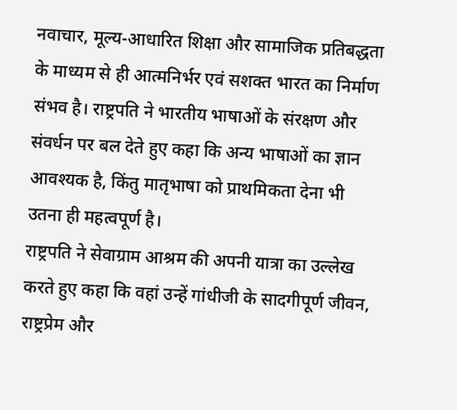नवाचार, मूल्य-आधारित शिक्षा और सामाजिक प्रतिबद्धता के माध्यम से ही आत्मनिर्भर एवं सशक्त भारत का निर्माण संभव है। राष्ट्रपति ने भारतीय भाषाओं के संरक्षण और संवर्धन पर बल देते हुए कहा कि अन्य भाषाओं का ज्ञान आवश्यक है, किंतु मातृभाषा को प्राथमिकता देना भी उतना ही महत्वपूर्ण है।
राष्ट्रपति ने सेवाग्राम आश्रम की अपनी यात्रा का उल्लेख करते हुए कहा कि वहां उन्हें गांधीजी के सादगीपूर्ण जीवन, राष्ट्रप्रेम और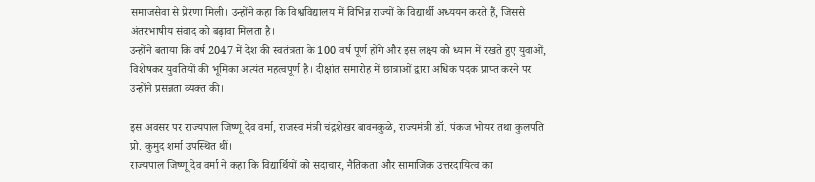समाजसेवा से प्रेरणा मिली। उन्होंने कहा कि विश्वविद्यालय में विभिन्न राज्यों के विद्यार्थी अध्ययन करते हैं, जिससे अंतरभाषीय संवाद को बढ़ावा मिलता है।
उन्होंने बताया कि वर्ष 2047 में देश की स्वतंत्रता के 100 वर्ष पूर्ण होंगे और इस लक्ष्य को ध्यान में रखते हुए युवाओं, विशेषकर युवतियों की भूमिका अत्यंत महत्वपूर्ण है। दीक्षांत समारोह में छात्राओं द्वारा अधिक पदक प्राप्त करने पर उन्होंने प्रसन्नता व्यक्त की।

इस अवसर पर राज्यपाल जिष्णू देव वर्मा, राजस्व मंत्री चंद्रशेखर बावनकुळे, राज्यमंत्री डॉ. पंकज भोयर तथा कुलपति प्रो. कुमुद शर्मा उपस्थित थीं।
राज्यपाल जिष्णू देव वर्मा ने कहा कि विद्यार्थियों को सदाचार, नैतिकता और सामाजिक उत्तरदायित्व का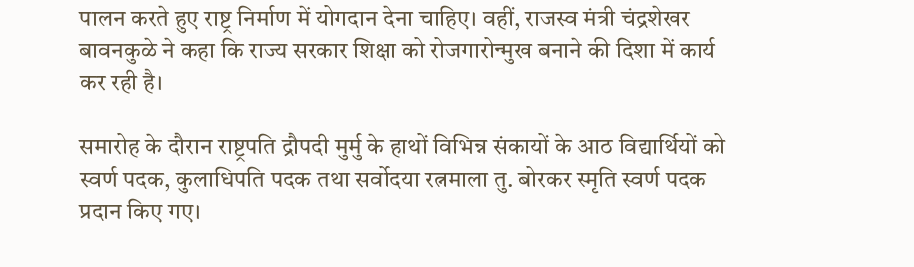पालन करते हुए राष्ट्र निर्माण में योगदान देना चाहिए। वहीं, राजस्व मंत्री चंद्रशेखर बावनकुळे ने कहा कि राज्य सरकार शिक्षा को रोजगारोन्मुख बनाने की दिशा में कार्य कर रही है।

समारोह के दौरान राष्ट्रपति द्रौपदी मुर्मु के हाथों विभिन्न संकायों के आठ विद्यार्थियों को स्वर्ण पदक, कुलाधिपति पदक तथा सर्वोदया रत्नमाला तु. बोरकर स्मृति स्वर्ण पदक प्रदान किए गए।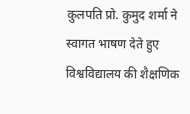कुलपति प्रो. कुमुद शर्मा ने स्वागत भाषण देते हुए विश्वविद्यालय की शैक्षणिक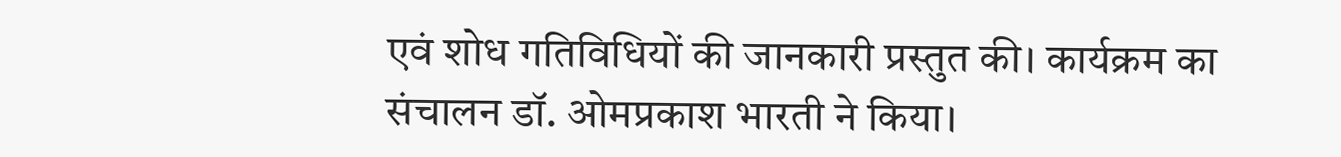एवं शोध गतिविधियों की जानकारी प्रस्तुत की। कार्यक्रम का संचालन डॉ. ओमप्रकाश भारती ने किया।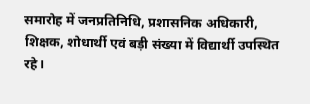समारोह में जनप्रतिनिधि, प्रशासनिक अधिकारी, शिक्षक, शोधार्थी एवं बड़ी संख्या में विद्यार्थी उपस्थित रहे।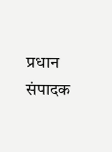प्रधान संपादक